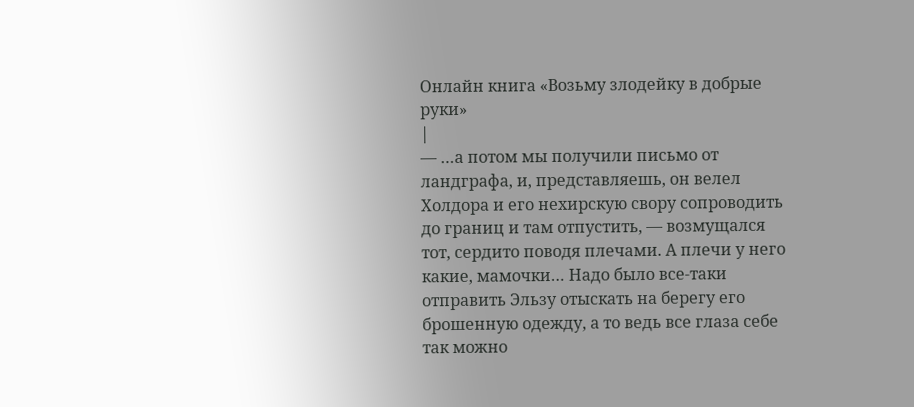Онлайн книга «Возьму злодейку в добрые руки»
|
— …а потом мы получили письмо от ландграфа, и, представляешь, он велел Холдора и его нехирскую свору сопроводить до границ и там отпустить, — возмущался тот, сердито поводя плечами. А плечи у него какие, мамочки… Надо было все-таки отправить Эльзу отыскать на берегу его брошенную одежду, а то ведь все глаза себе так можно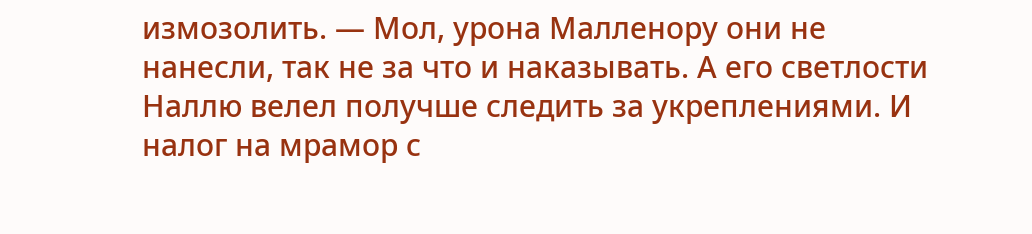измозолить. — Мол, урона Малленору они не нанесли, так не за что и наказывать. А его светлости Наллю велел получше следить за укреплениями. И налог на мрамор с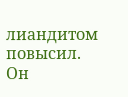лиандитом повысил. Он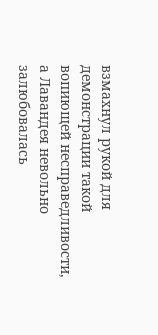взмахнул рукой для демонстрации такой вопиющей несправедливости, а Лавандея невольно залюбовалась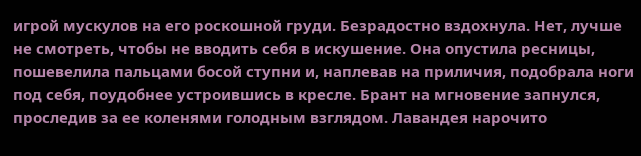игрой мускулов на его роскошной груди. Безрадостно вздохнула. Нет, лучше не смотреть, чтобы не вводить себя в искушение. Она опустила ресницы, пошевелила пальцами босой ступни и, наплевав на приличия, подобрала ноги под себя, поудобнее устроившись в кресле. Брант на мгновение запнулся, проследив за ее коленями голодным взглядом. Лавандея нарочито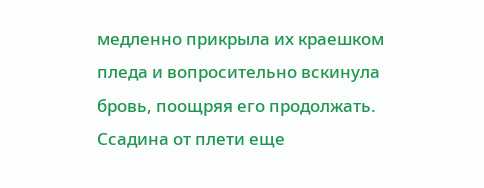медленно прикрыла их краешком пледа и вопросительно вскинула бровь, поощряя его продолжать. Ссадина от плети еще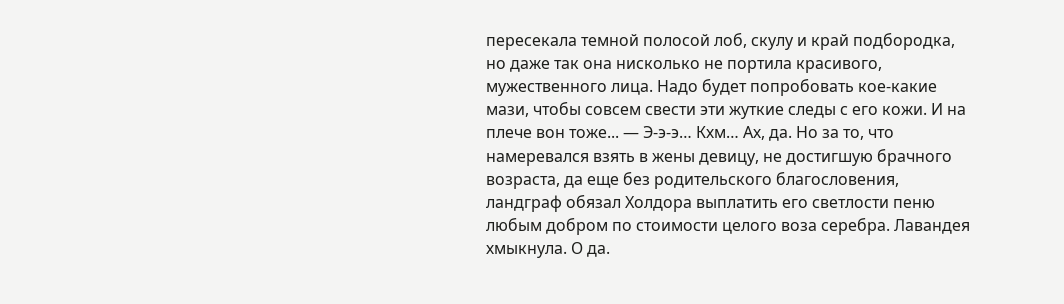пересекала темной полосой лоб, скулу и край подбородка, но даже так она нисколько не портила красивого, мужественного лица. Надо будет попробовать кое-какие мази, чтобы совсем свести эти жуткие следы с его кожи. И на плече вон тоже... — Э-э-э… Кхм… Ах, да. Но за то, что намеревался взять в жены девицу, не достигшую брачного возраста, да еще без родительского благословения, ландграф обязал Холдора выплатить его светлости пеню любым добром по стоимости целого воза серебра. Лавандея хмыкнула. О да.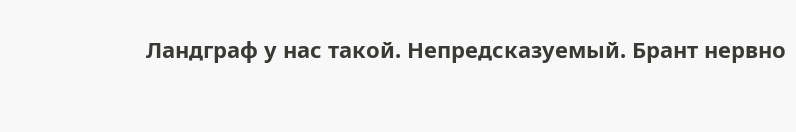Ландграф у нас такой. Непредсказуемый. Брант нервно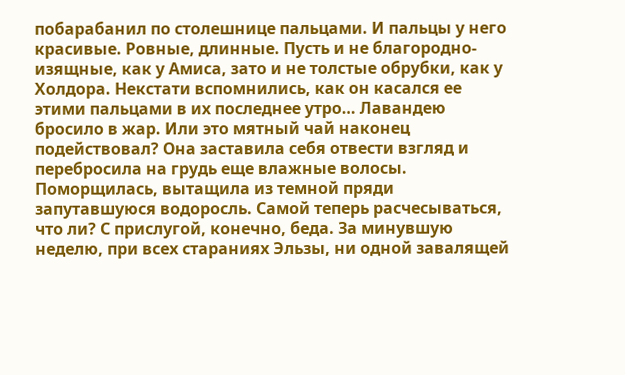побарабанил по столешнице пальцами. И пальцы у него красивые. Ровные, длинные. Пусть и не благородно-изящные, как у Амиса, зато и не толстые обрубки, как у Холдора. Некстати вспомнились, как он касался ее этими пальцами в их последнее утро… Лавандею бросило в жар. Или это мятный чай наконец подействовал? Она заставила себя отвести взгляд и перебросила на грудь еще влажные волосы. Поморщилась, вытащила из темной пряди запутавшуюся водоросль. Самой теперь расчесываться, что ли? С прислугой, конечно, беда. За минувшую неделю, при всех стараниях Эльзы, ни одной завалящей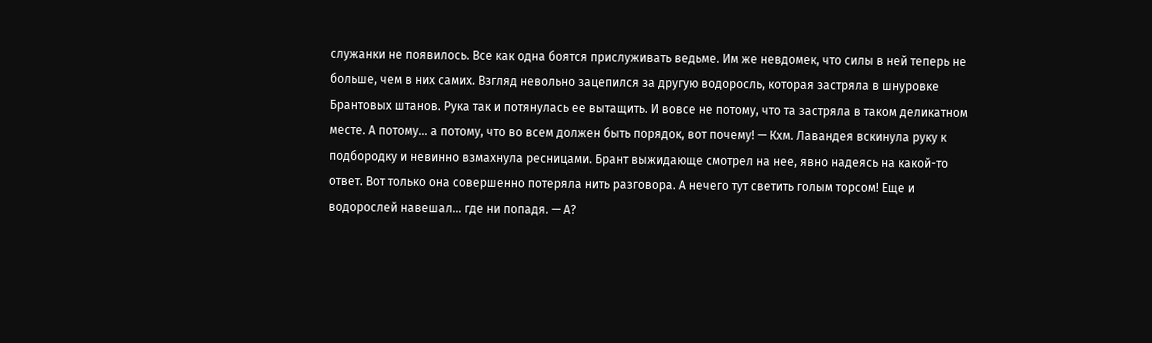служанки не появилось. Все как одна боятся прислуживать ведьме. Им же невдомек, что силы в ней теперь не больше, чем в них самих. Взгляд невольно зацепился за другую водоросль, которая застряла в шнуровке Брантовых штанов. Рука так и потянулась ее вытащить. И вовсе не потому, что та застряла в таком деликатном месте. А потому… а потому, что во всем должен быть порядок, вот почему! — Кхм. Лавандея вскинула руку к подбородку и невинно взмахнула ресницами. Брант выжидающе смотрел на нее, явно надеясь на какой-то ответ. Вот только она совершенно потеряла нить разговора. А нечего тут светить голым торсом! Еще и водорослей навешал… где ни попадя. — А?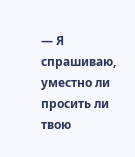— Я спрашиваю, уместно ли просить ли твою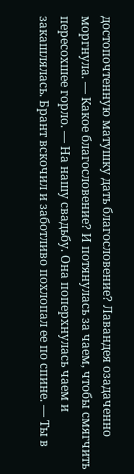достопочтенную матушку дать благословение? Лавандея озадаченно моргнула. — Какое благословение? И потянулась за чаем, чтобы смягчить пересохшее горло. — На нашу свадьбу. Она поперхнулась чаем и закашлялась. Брант вскочил и заботливо похлопал ее по спине. — Ты в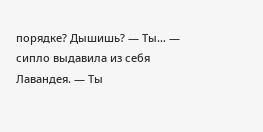порядке? Дышишь? — Ты… — сипло выдавила из себя Лавандея. — Ты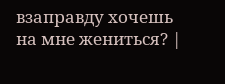взаправду хочешь на мне жениться? |